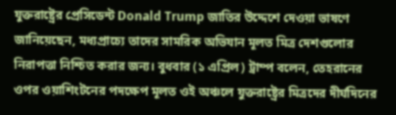যুক্তরাষ্ট্রের প্রেসিডেন্ট Donald Trump জাতির উদ্দেশে দেওয়া ভাষণে জানিয়েছেন, মধ্যপ্রাচ্যে তাদের সামরিক অভিযান মূলত মিত্র দেশগুলোর নিরাপত্তা নিশ্চিত করার জন্য। বুধবার (১ এপ্রিল) ট্রাম্প বলেন, তেহরানের ওপর ওয়াশিংটনের পদক্ষেপ মূলত ওই অঞ্চলে যুক্তরাষ্ট্রের মিত্রদের দীর্ঘদিনের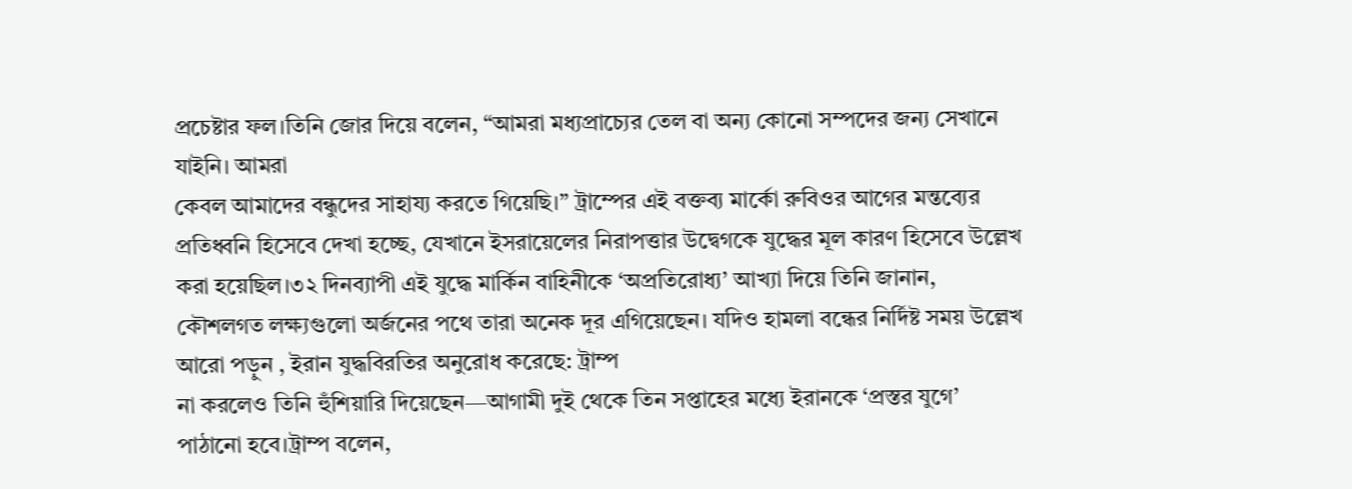প্রচেষ্টার ফল।তিনি জোর দিয়ে বলেন, “আমরা মধ্যপ্রাচ্যের তেল বা অন্য কোনো সম্পদের জন্য সেখানে যাইনি। আমরা
কেবল আমাদের বন্ধুদের সাহায্য করতে গিয়েছি।” ট্রাম্পের এই বক্তব্য মার্কো রুবিওর আগের মন্তব্যের প্রতিধ্বনি হিসেবে দেখা হচ্ছে, যেখানে ইসরায়েলের নিরাপত্তার উদ্বেগকে যুদ্ধের মূল কারণ হিসেবে উল্লেখ করা হয়েছিল।৩২ দিনব্যাপী এই যুদ্ধে মার্কিন বাহিনীকে ‘অপ্রতিরোধ্য’ আখ্যা দিয়ে তিনি জানান, কৌশলগত লক্ষ্যগুলো অর্জনের পথে তারা অনেক দূর এগিয়েছেন। যদিও হামলা বন্ধের নির্দিষ্ট সময় উল্লেখ
আরো পড়ুন , ইরান যুদ্ধবিরতির অনুরোধ করেছে: ট্রাম্প
না করলেও তিনি হুঁশিয়ারি দিয়েছেন—আগামী দুই থেকে তিন সপ্তাহের মধ্যে ইরানকে ‘প্রস্তর যুগে’ পাঠানো হবে।ট্রাম্প বলেন,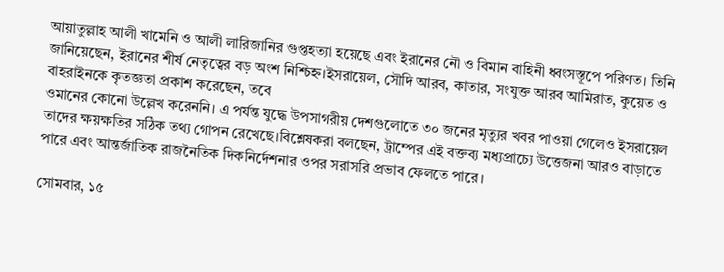আয়াতুল্লাহ আলী খামেনি ও আলী লারিজানির গুপ্তহত্যা হয়েছে এবং ইরানের নৌ ও বিমান বাহিনী ধ্বংসস্তূপে পরিণত। তিনি জানিয়েছেন, ইরানের শীর্ষ নেতৃত্বের বড় অংশ নিশ্চিহ্ন।ইসরায়েল, সৌদি আরব, কাতার, সংযুক্ত আরব আমিরাত, কুয়েত ও বাহরাইনকে কৃতজ্ঞতা প্রকাশ করেছেন, তবে
ওমানের কোনো উল্লেখ করেননি। এ পর্যন্ত যুদ্ধে উপসাগরীয় দেশগুলোতে ৩০ জনের মৃত্যুর খবর পাওয়া গেলেও ইসরায়েল তাদের ক্ষয়ক্ষতির সঠিক তথ্য গোপন রেখেছে।বিশ্লেষকরা বলছেন, ট্রাম্পের এই বক্তব্য মধ্যপ্রাচ্যে উত্তেজনা আরও বাড়াতে পারে এবং আন্তর্জাতিক রাজনৈতিক দিকনির্দেশনার ওপর সরাসরি প্রভাব ফেলতে পারে।

সোমবার, ১৫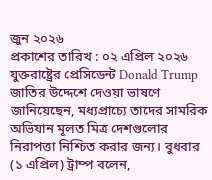জুন ২০২৬
প্রকাশের তারিখ : ০২ এপ্রিল ২০২৬
যুক্তরাষ্ট্রের প্রেসিডেন্ট Donald Trump জাতির উদ্দেশে দেওয়া ভাষণে জানিয়েছেন, মধ্যপ্রাচ্যে তাদের সামরিক অভিযান মূলত মিত্র দেশগুলোর নিরাপত্তা নিশ্চিত করার জন্য। বুধবার (১ এপ্রিল) ট্রাম্প বলেন,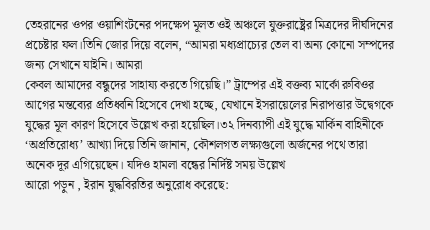তেহরানের ওপর ওয়াশিংটনের পদক্ষেপ মূলত ওই অঞ্চলে যুক্তরাষ্ট্রের মিত্রদের দীর্ঘদিনের প্রচেষ্টার ফল।তিনি জোর দিয়ে বলেন, “আমরা মধ্যপ্রাচ্যের তেল বা অন্য কোনো সম্পদের জন্য সেখানে যাইনি। আমরা
কেবল আমাদের বন্ধুদের সাহায্য করতে গিয়েছি।” ট্রাম্পের এই বক্তব্য মার্কো রুবিওর আগের মন্তব্যের প্রতিধ্বনি হিসেবে দেখা হচ্ছে, যেখানে ইসরায়েলের নিরাপত্তার উদ্বেগকে যুদ্ধের মূল কারণ হিসেবে উল্লেখ করা হয়েছিল।৩২ দিনব্যাপী এই যুদ্ধে মার্কিন বাহিনীকে ‘অপ্রতিরোধ্য’ আখ্যা দিয়ে তিনি জানান, কৌশলগত লক্ষ্যগুলো অর্জনের পথে তারা অনেক দূর এগিয়েছেন। যদিও হামলা বন্ধের নির্দিষ্ট সময় উল্লেখ
আরো পড়ুন , ইরান যুদ্ধবিরতির অনুরোধ করেছে: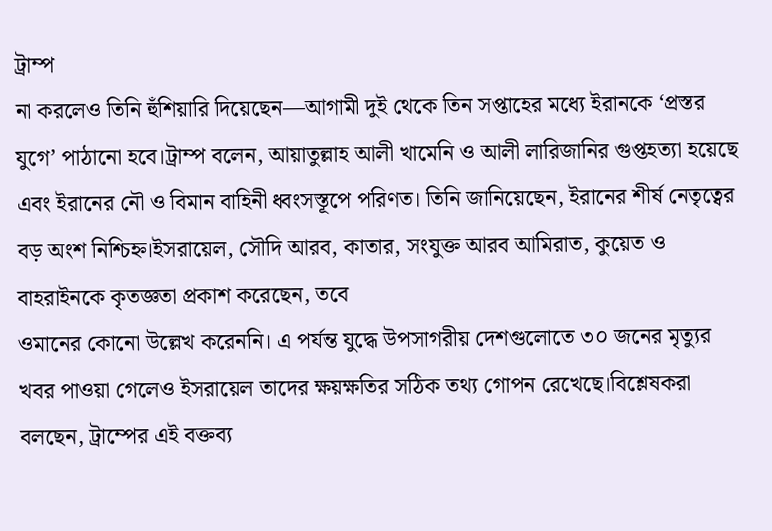ট্রাম্প
না করলেও তিনি হুঁশিয়ারি দিয়েছেন—আগামী দুই থেকে তিন সপ্তাহের মধ্যে ইরানকে ‘প্রস্তর যুগে’ পাঠানো হবে।ট্রাম্প বলেন, আয়াতুল্লাহ আলী খামেনি ও আলী লারিজানির গুপ্তহত্যা হয়েছে এবং ইরানের নৌ ও বিমান বাহিনী ধ্বংসস্তূপে পরিণত। তিনি জানিয়েছেন, ইরানের শীর্ষ নেতৃত্বের বড় অংশ নিশ্চিহ্ন।ইসরায়েল, সৌদি আরব, কাতার, সংযুক্ত আরব আমিরাত, কুয়েত ও বাহরাইনকে কৃতজ্ঞতা প্রকাশ করেছেন, তবে
ওমানের কোনো উল্লেখ করেননি। এ পর্যন্ত যুদ্ধে উপসাগরীয় দেশগুলোতে ৩০ জনের মৃত্যুর খবর পাওয়া গেলেও ইসরায়েল তাদের ক্ষয়ক্ষতির সঠিক তথ্য গোপন রেখেছে।বিশ্লেষকরা বলছেন, ট্রাম্পের এই বক্তব্য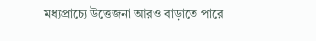মধ্যপ্রাচ্যে উত্তেজনা আরও বাড়াতে পারে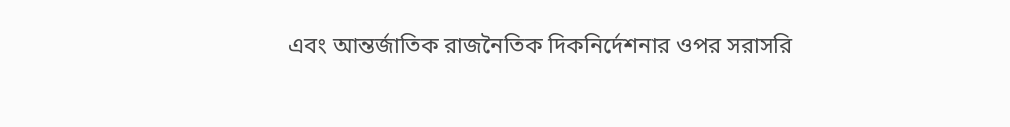এবং আন্তর্জাতিক রাজনৈতিক দিকনির্দেশনার ওপর সরাসরি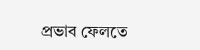প্রভাব ফেলতে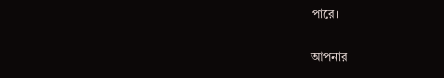পারে।

আপনার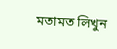মতামত লিখুন